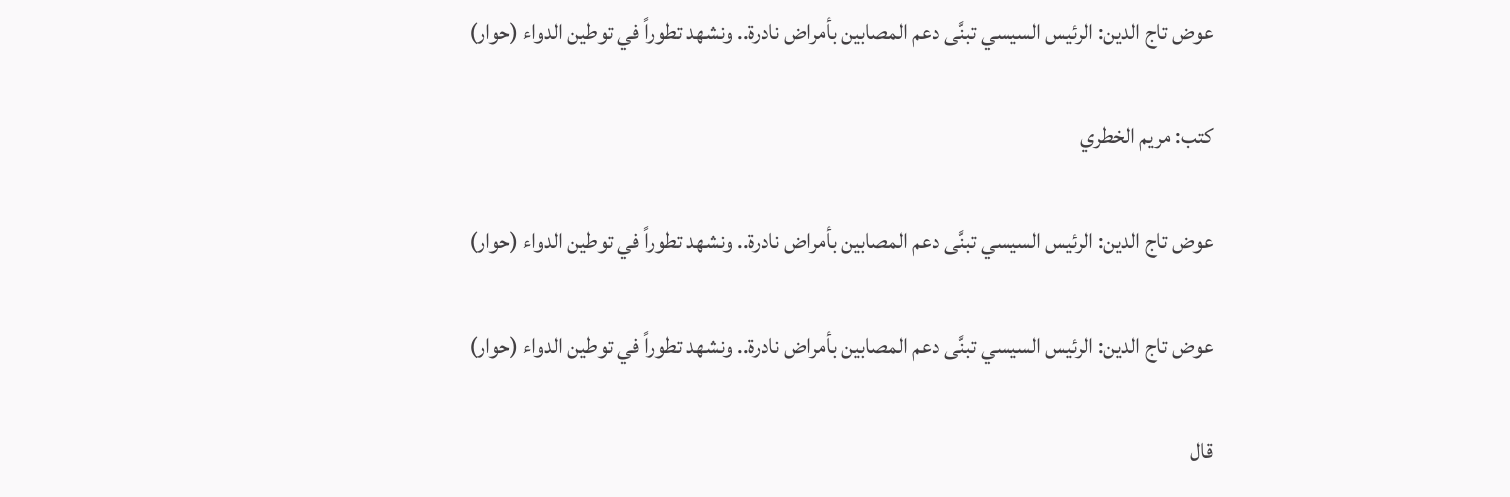عوض تاج الدين: الرئيس السيسي تبنَّى دعم المصابين بأمراض نادرة.. ونشهد تطوراً في توطين الدواء (حوار)

كتب: مريم الخطري

عوض تاج الدين: الرئيس السيسي تبنَّى دعم المصابين بأمراض نادرة.. ونشهد تطوراً في توطين الدواء (حوار)

عوض تاج الدين: الرئيس السيسي تبنَّى دعم المصابين بأمراض نادرة.. ونشهد تطوراً في توطين الدواء (حوار)

قال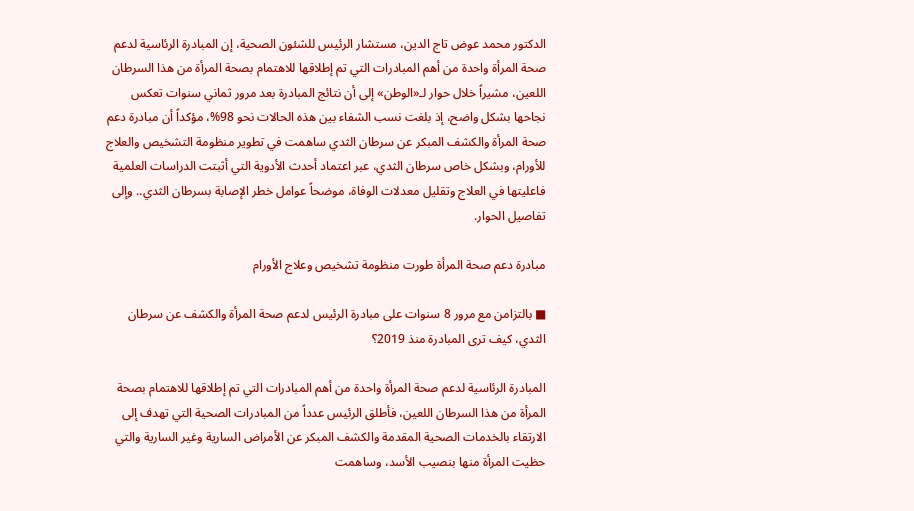الدكتور محمد عوض تاج الدين، مستشار الرئيس للشئون الصحية، إن المبادرة الرئاسية لدعم صحة المرأة واحدة من أهم المبادرات التي تم إطلاقها للاهتمام بصحة المرأة من هذا السرطان اللعين، مشيراً خلال حوار لـ«الوطن» إلى أن نتائج المبادرة بعد مرور ثماني سنوات تعكس نجاحها بشكل واضح، إذ بلغت نسب الشفاء بين هذه الحالات نحو 98%، مؤكداً أن مبادرة دعم صحة المرأة والكشف المبكر عن سرطان الثدي ساهمت في تطوير منظومة التشخيص والعلاج للأورام، وبشكل خاص سرطان الثدي، عبر اعتماد أحدث الأدوية التي أثبتت الدراسات العلمية فاعليتها في العلاج وتقليل معدلات الوفاة، موضحاً عوامل خطر الإصابة بسرطان الثدي.. وإلى تفاصيل الحوار.

مبادرة دعم صحة المرأة طورت منظومة تشخيص وعلاج الأورام

■ بالتزامن مع مرور 8 سنوات على مبادرة الرئيس لدعم صحة المرأة والكشف عن سرطان الثدي، كيف ترى المبادرة منذ 2019؟

المبادرة الرئاسية لدعم صحة المرأة واحدة من أهم المبادرات التي تم إطلاقها للاهتمام بصحة المرأة من هذا السرطان اللعين، فأطلق الرئيس عدداً من المبادرات الصحية التي تهدف إلى الارتقاء بالخدمات الصحية المقدمة والكشف المبكر عن الأمراض السارية وغير السارية والتي حظيت المرأة منها بنصيب الأسد، وساهمت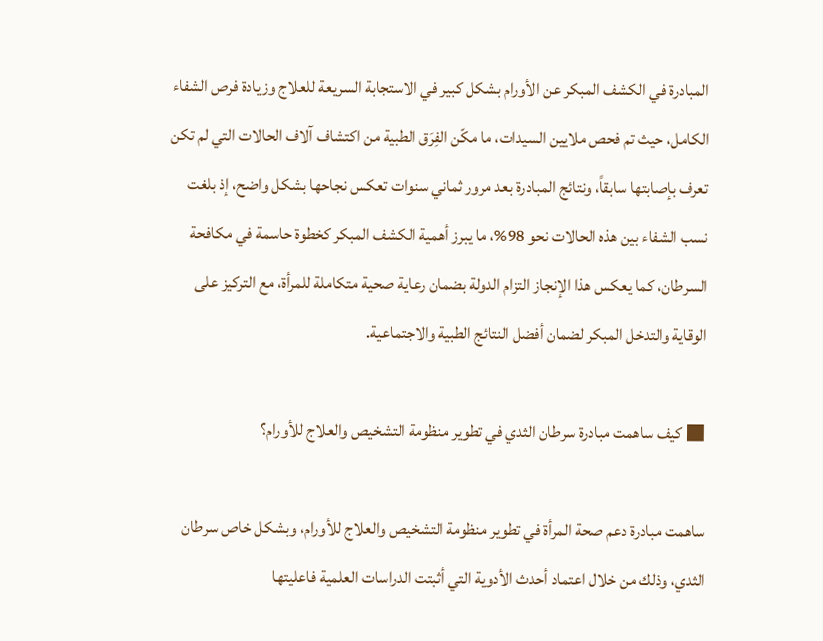المبادرة في الكشف المبكر عن الأورام بشكل كبير في الاستجابة السريعة للعلاج وزيادة فرص الشفاء الكامل، حيث تم فحص ملايين السيدات، ما مكّن الفِرَق الطبية من اكتشاف آلاف الحالات التي لم تكن تعرف بإصابتها سابقاً، ونتائج المبادرة بعد مرور ثماني سنوات تعكس نجاحها بشكل واضح، إذ بلغت نسب الشفاء بين هذه الحالات نحو 98%، ما يبرز أهمية الكشف المبكر كخطوة حاسمة في مكافحة السرطان، كما يعكس هذا الإنجاز التزام الدولة بضمان رعاية صحية متكاملة للمرأة، مع التركيز على الوقاية والتدخل المبكر لضمان أفضل النتائج الطبية والاجتماعية.

■ كيف ساهمت مبادرة سرطان الثدي في تطوير منظومة التشخيص والعلاج للأورام؟

ساهمت مبادرة دعم صحة المرأة في تطوير منظومة التشخيص والعلاج للأورام، وبشكل خاص سرطان الثدي، وذلك من خلال اعتماد أحدث الأدوية التي أثبتت الدراسات العلمية فاعليتها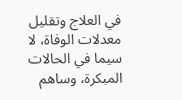في العلاج وتقليل معدلات الوفاة، لا سيما في الحالات المبكرة، وساهم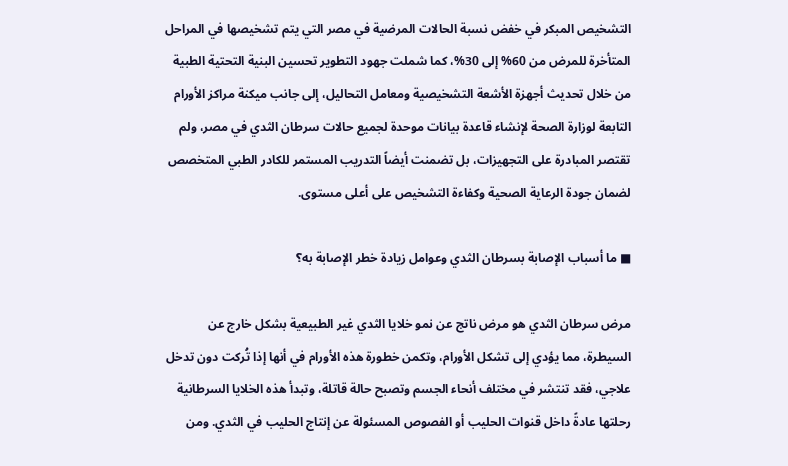التشخيص المبكر في خفض نسبة الحالات المرضية في مصر التي يتم تشخيصها في المراحل المتأخرة للمرض من 60% إلى 30%، كما شملت جهود التطوير تحسين البنية التحتية الطبية من خلال تحديث أجهزة الأشعة التشخيصية ومعامل التحاليل، إلى جانب ميكنة مراكز الأورام التابعة لوزارة الصحة لإنشاء قاعدة بيانات موحدة لجميع حالات سرطان الثدي في مصر، ولم تقتصر المبادرة على التجهيزات، بل تضمنت أيضاً التدريب المستمر للكادر الطبي المتخصص لضمان جودة الرعاية الصحية وكفاءة التشخيص على أعلى مستوى.

■ ما أسباب الإصابة بسرطان الثدي وعوامل زيادة خطر الإصابة به؟

مرض سرطان الثدي هو مرض ناتج عن نمو خلايا الثدي غير الطبيعية بشكل خارج عن السيطرة، مما يؤدي إلى تشكل الأورام، وتكمن خطورة هذه الأورام في أنها إذا تُركت دون تدخل علاجي، فقد تنتشر في مختلف أنحاء الجسم وتصبح حالة قاتلة، وتبدأ هذه الخلايا السرطانية رحلتها عادةً داخل قنوات الحليب أو الفصوص المسئولة عن إنتاج الحليب في الثدي. ومن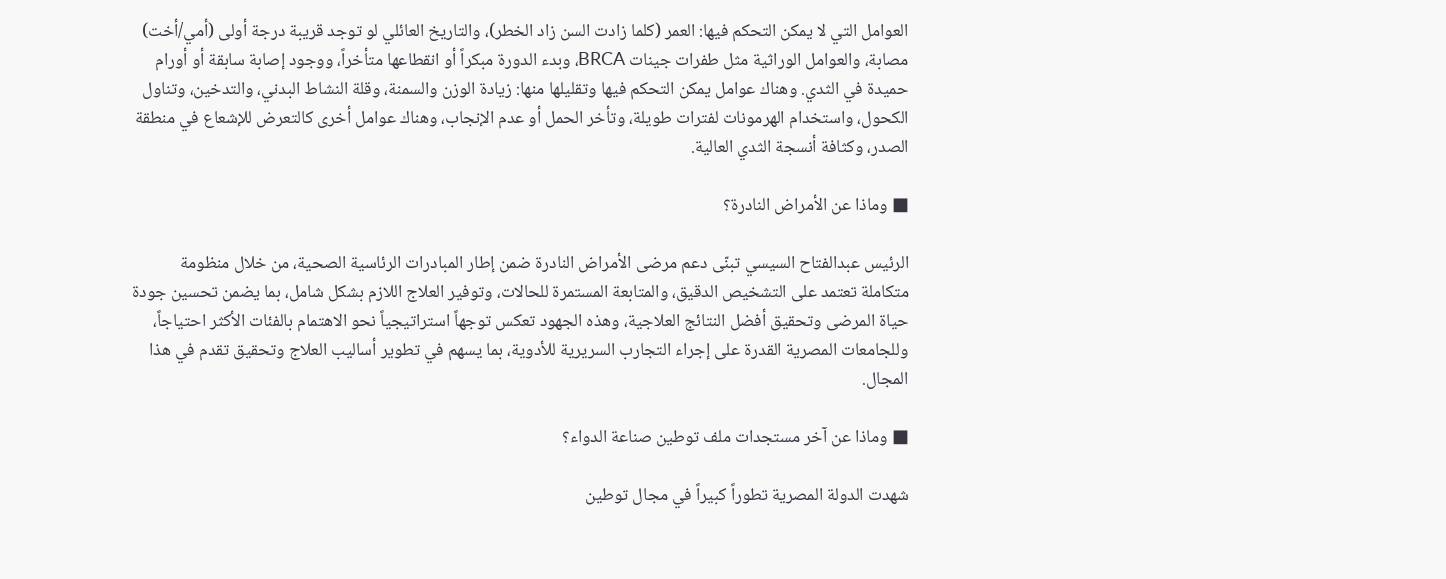العوامل التي لا يمكن التحكم فيها: العمر (كلما زادت السن زاد الخطر)، والتاريخ العائلي لو توجد قريبة درجة أولى (أمي/أخت) مصابة، والعوامل الوراثية مثل طفرات جينات BRCA، وبدء الدورة مبكراً أو انقطاعها متأخراً، ووجود إصابة سابقة أو أورام حميدة في الثدي. وهناك عوامل يمكن التحكم فيها وتقليلها منها: زيادة الوزن والسمنة، وقلة النشاط البدني، والتدخين، وتناول الكحول، واستخدام الهرمونات لفترات طويلة، وتأخر الحمل أو عدم الإنجاب، وهناك عوامل أخرى كالتعرض للإشعاع في منطقة الصدر، وكثافة أنسجة الثدي العالية.

■ وماذا عن الأمراض النادرة؟

الرئيس عبدالفتاح السيسي تبنّى دعم مرضى الأمراض النادرة ضمن إطار المبادرات الرئاسية الصحية، من خلال منظومة متكاملة تعتمد على التشخيص الدقيق، والمتابعة المستمرة للحالات، وتوفير العلاج اللازم بشكل شامل، بما يضمن تحسين جودة حياة المرضى وتحقيق أفضل النتائج العلاجية، وهذه الجهود تعكس توجهاً استراتيجياً نحو الاهتمام بالفئات الأكثر احتياجاً، وللجامعات المصرية القدرة على إجراء التجارب السريرية للأدوية، بما يسهم في تطوير أساليب العلاج وتحقيق تقدم في هذا المجال.

■ وماذا عن آخر مستجدات ملف توطين صناعة الدواء؟

شهدت الدولة المصرية تطوراً كبيراً في مجال توطين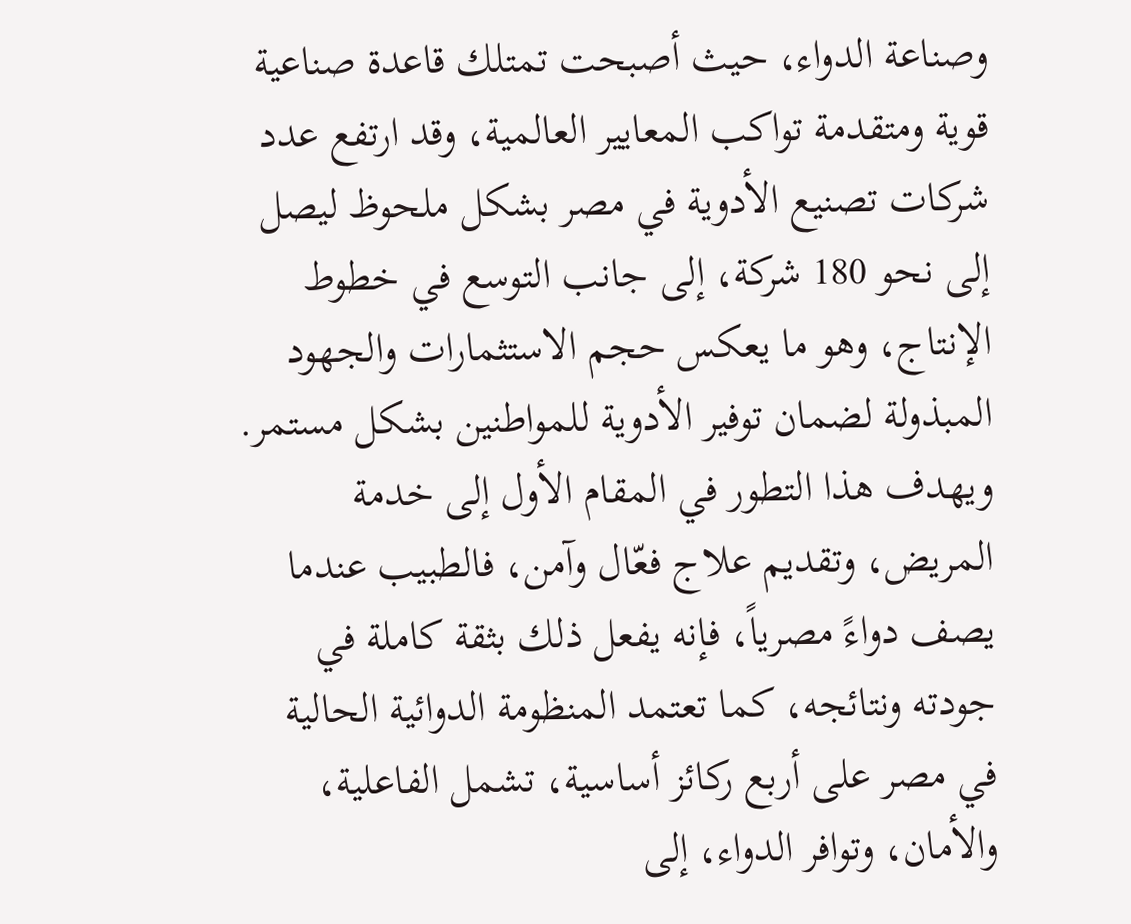وصناعة الدواء، حيث أصبحت تمتلك قاعدة صناعية قوية ومتقدمة تواكب المعايير العالمية، وقد ارتفع عدد شركات تصنيع الأدوية في مصر بشكل ملحوظ ليصل إلى نحو 180 شركة، إلى جانب التوسع في خطوط الإنتاج، وهو ما يعكس حجم الاستثمارات والجهود المبذولة لضمان توفير الأدوية للمواطنين بشكل مستمر. ويهدف هذا التطور في المقام الأول إلى خدمة المريض، وتقديم علاج فعّال وآمن، فالطبيب عندما يصف دواءً مصرياً، فإنه يفعل ذلك بثقة كاملة في جودته ونتائجه، كما تعتمد المنظومة الدوائية الحالية في مصر على أربع ركائز أساسية، تشمل الفاعلية، والأمان، وتوافر الدواء، إلى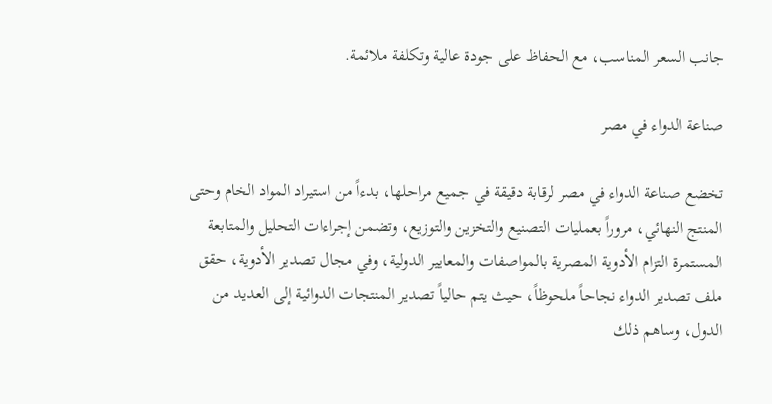جانب السعر المناسب، مع الحفاظ على جودة عالية وتكلفة ملائمة.

صناعة الدواء في مصر

تخضع صناعة الدواء في مصر لرقابة دقيقة في جميع مراحلها، بدءاً من استيراد المواد الخام وحتى المنتج النهائي، مروراً بعمليات التصنيع والتخزين والتوزيع، وتضمن إجراءات التحليل والمتابعة المستمرة التزام الأدوية المصرية بالمواصفات والمعايير الدولية، وفي مجال تصدير الأدوية، حقق ملف تصدير الدواء نجاحاً ملحوظاً، حيث يتم حالياً تصدير المنتجات الدوائية إلى العديد من الدول، وساهم ذلك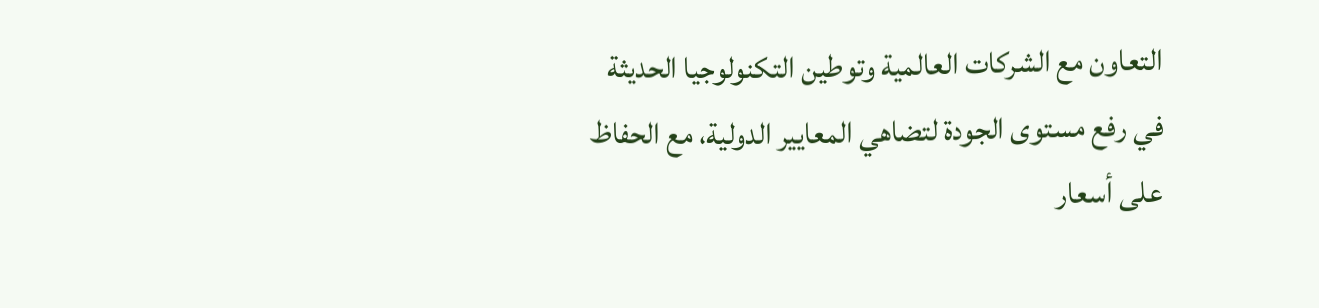التعاون مع الشركات العالمية وتوطين التكنولوجيا الحديثة في رفع مستوى الجودة لتضاهي المعايير الدولية، مع الحفاظ على أسعار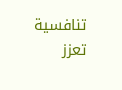تنافسية تعزز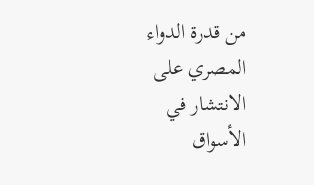من قدرة الدواء المصري على الانتشار في الأسواق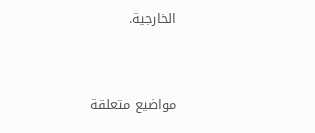الخارجية.


مواضيع متعلقة